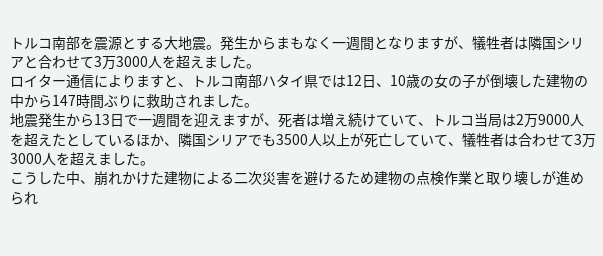トルコ南部を震源とする大地震。発生からまもなく一週間となりますが、犠牲者は隣国シリアと合わせて3万3000人を超えました。
ロイター通信によりますと、トルコ南部ハタイ県では12日、10歳の女の子が倒壊した建物の中から147時間ぶりに救助されました。
地震発生から13日で一週間を迎えますが、死者は増え続けていて、トルコ当局は2万9000人を超えたとしているほか、隣国シリアでも3500人以上が死亡していて、犠牲者は合わせて3万3000人を超えました。
こうした中、崩れかけた建物による二次災害を避けるため建物の点検作業と取り壊しが進められ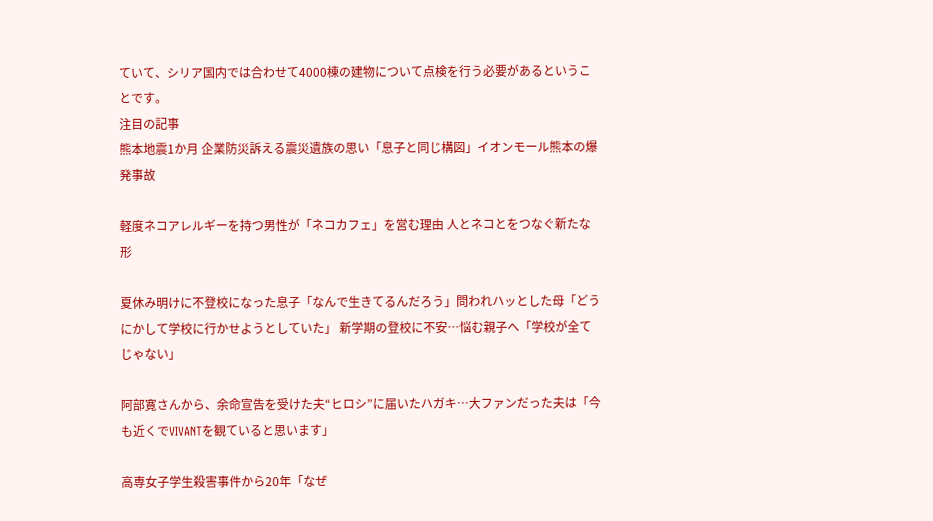ていて、シリア国内では合わせて4000棟の建物について点検を行う必要があるということです。
注目の記事
熊本地震1か月 企業防災訴える震災遺族の思い「息子と同じ構図」イオンモール熊本の爆発事故

軽度ネコアレルギーを持つ男性が「ネコカフェ」を営む理由 人とネコとをつなぐ新たな形

夏休み明けに不登校になった息子「なんで生きてるんだろう」問われハッとした母「どうにかして学校に行かせようとしていた」 新学期の登校に不安…悩む親子へ「学校が全てじゃない」

阿部寛さんから、余命宣告を受けた夫“ヒロシ”に届いたハガキ…大ファンだった夫は「今も近くでVIVANTを観ていると思います」

高専女子学生殺害事件から20年「なぜ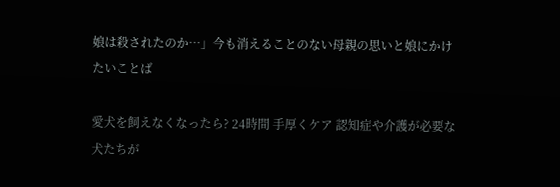娘は殺されたのか…」今も消えることのない母親の思いと娘にかけたいことば

愛犬を飼えなくなったら? 24時間 手厚くケア 認知症や介護が必要な犬たちが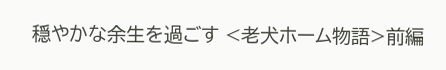穏やかな余生を過ごす <老犬ホーム物語>前編